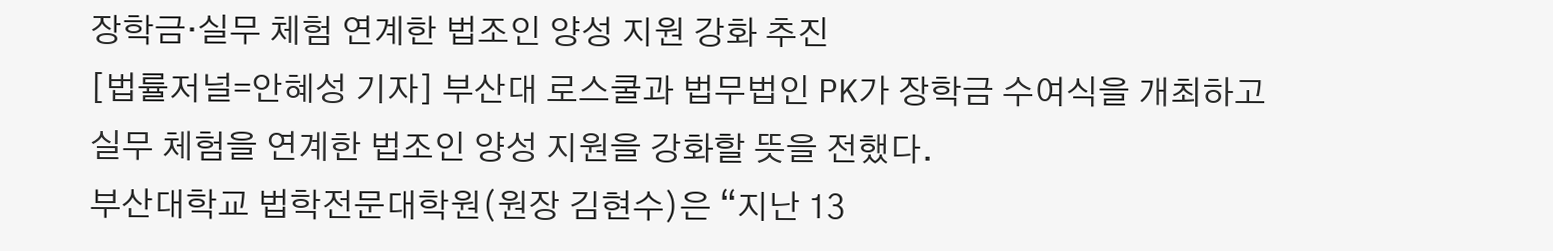장학금·실무 체험 연계한 법조인 양성 지원 강화 추진
[법률저널=안혜성 기자] 부산대 로스쿨과 법무법인 PK가 장학금 수여식을 개최하고 실무 체험을 연계한 법조인 양성 지원을 강화할 뜻을 전했다.
부산대학교 법학전문대학원(원장 김현수)은 “지난 13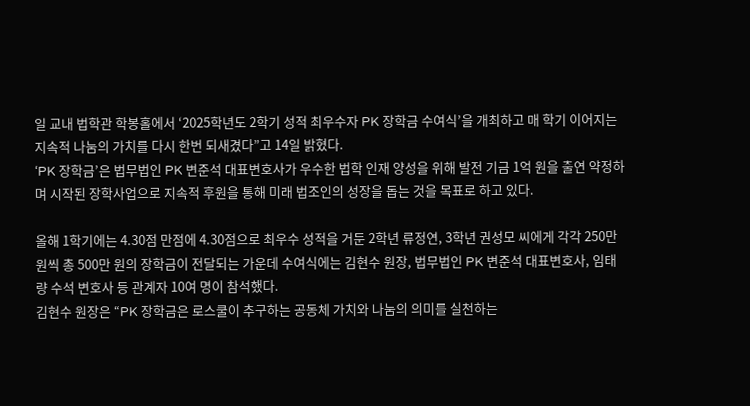일 교내 법학관 학봉홀에서 ‘2025학년도 2학기 성적 최우수자 PK 장학금 수여식’을 개최하고 매 학기 이어지는 지속적 나눔의 가치를 다시 한번 되새겼다”고 14일 밝혔다.
‘PK 장학금’은 법무법인 PK 변준석 대표변호사가 우수한 법학 인재 양성을 위해 발전 기금 1억 원을 출연 약정하며 시작된 장학사업으로 지속적 후원을 통해 미래 법조인의 성장을 돕는 것을 목표로 하고 있다.

올해 1학기에는 4.30점 만점에 4.30점으로 최우수 성적을 거둔 2학년 류정연, 3학년 권성모 씨에게 각각 250만 원씩 총 500만 원의 장학금이 전달되는 가운데 수여식에는 김현수 원장, 법무법인 PK 변준석 대표변호사, 임태량 수석 변호사 등 관계자 10여 명이 참석했다.
김현수 원장은 “PK 장학금은 로스쿨이 추구하는 공동체 가치와 나눔의 의미를 실천하는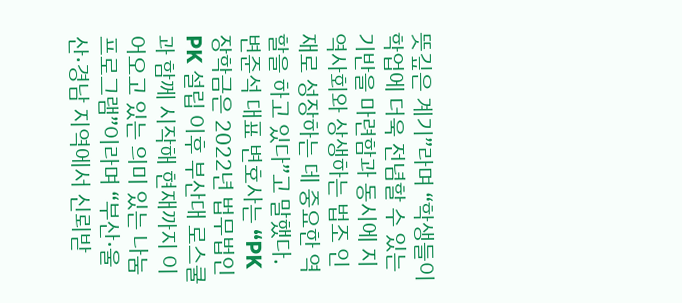뜻깊은 계기”라며 “학생들이 학업에 더욱 전념할 수 있는 기반을 마련함과 동시에 지역사회와 상생하는 법조 인재로 성장하는 데 중요한 역할을 하고 있다”고 말했다.
변준석 대표 변호사는 “PK 장학금은 2022년 법무법인 PK 설립 이후 부산대 로스쿨과 함께 시작해 현재까지 이어오고 있는 의미 있는 나눔 프로그램”이라며 “부산·울산·경남 지역에서 신뢰받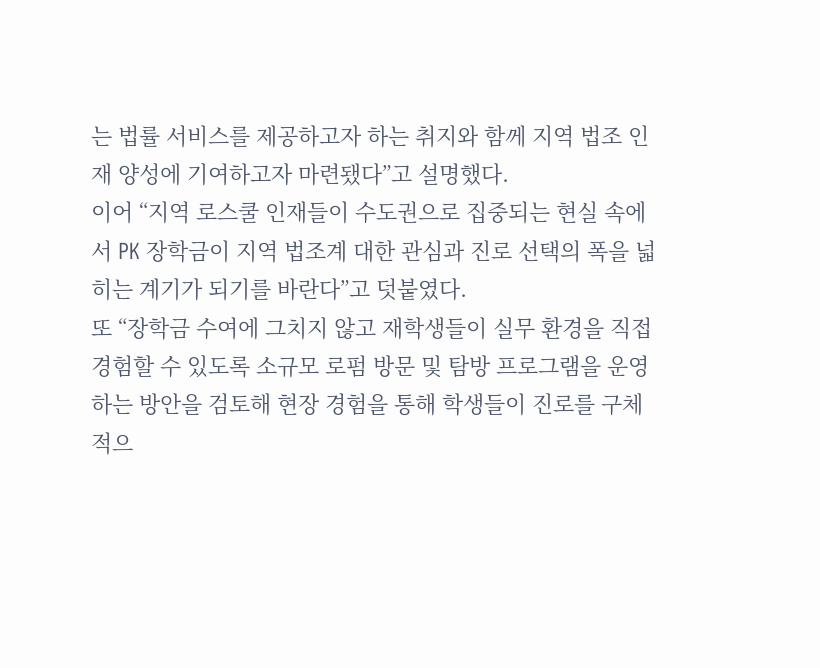는 법률 서비스를 제공하고자 하는 취지와 함께 지역 법조 인재 양성에 기여하고자 마련됐다”고 설명했다.
이어 “지역 로스쿨 인재들이 수도권으로 집중되는 현실 속에서 PK 장학금이 지역 법조계 대한 관심과 진로 선택의 폭을 넓히는 계기가 되기를 바란다”고 덧붙였다.
또 “장학금 수여에 그치지 않고 재학생들이 실무 환경을 직접 경험할 수 있도록 소규모 로펌 방문 및 탐방 프로그램을 운영하는 방안을 검토해 현장 경험을 통해 학생들이 진로를 구체적으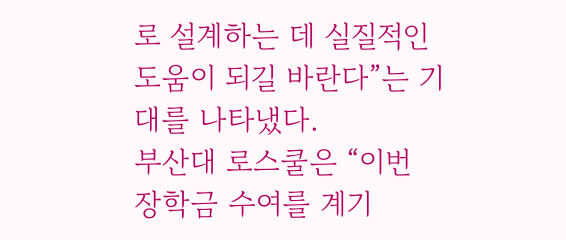로 설계하는 데 실질적인 도움이 되길 바란다”는 기대를 나타냈다.
부산대 로스쿨은 “이번 장학금 수여를 계기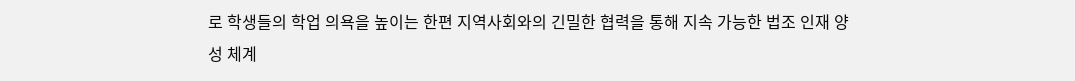로 학생들의 학업 의욕을 높이는 한편 지역사회와의 긴밀한 협력을 통해 지속 가능한 법조 인재 양성 체계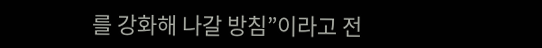를 강화해 나갈 방침”이라고 전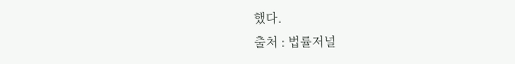했다.
출처 : 법률저널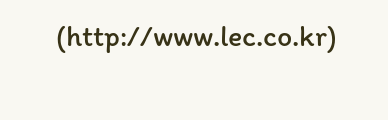(http://www.lec.co.kr)